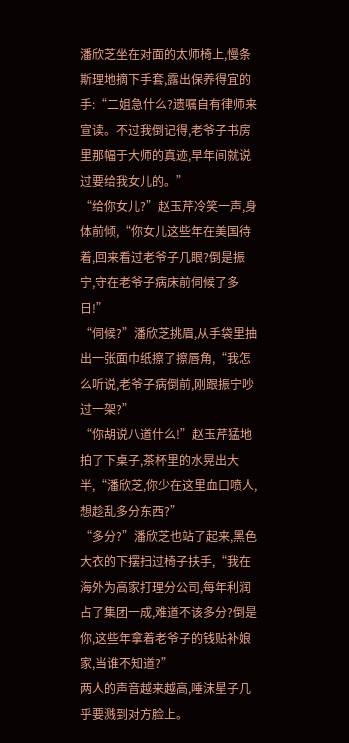潘欣芝坐在对面的太师椅上,慢条斯理地摘下手套,露出保养得宜的手:“二姐急什么?遗嘱自有律师来宣读。不过我倒记得,老爷子书房里那幅于大师的真迹,早年间就说过要给我女儿的。”
“给你女儿?”赵玉芹冷笑一声,身体前倾,“你女儿这些年在美国待着,回来看过老爷子几眼?倒是振宁,守在老爷子病床前伺候了多日!”
“伺候?”潘欣芝挑眉,从手袋里抽出一张面巾纸擦了擦唇角,“我怎么听说,老爷子病倒前,刚跟振宁吵过一架?”
“你胡说八道什么!”赵玉芹猛地拍了下桌子,茶杯里的水晃出大半,“潘欣芝,你少在这里血口喷人,想趁乱多分东西?”
“多分?”潘欣芝也站了起来,黑色大衣的下摆扫过椅子扶手,“我在海外为高家打理分公司,每年利润占了集团一成,难道不该多分?倒是你,这些年拿着老爷子的钱贴补娘家,当谁不知道?”
两人的声音越来越高,唾沫星子几乎要溅到对方脸上。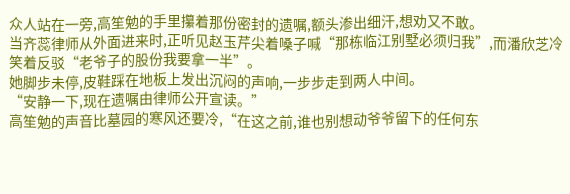众人站在一旁,高笙勉的手里攥着那份密封的遗嘱,额头渗出细汗,想劝又不敢。
当齐蕊律师从外面进来时,正听见赵玉芹尖着嗓子喊“那栋临江别墅必须归我”,而潘欣芝冷笑着反驳“老爷子的股份我要拿一半”。
她脚步未停,皮鞋踩在地板上发出沉闷的声响,一步步走到两人中间。
“安静一下,现在遗嘱由律师公开宣读。”
高笙勉的声音比墓园的寒风还要冷,“在这之前,谁也别想动爷爷留下的任何东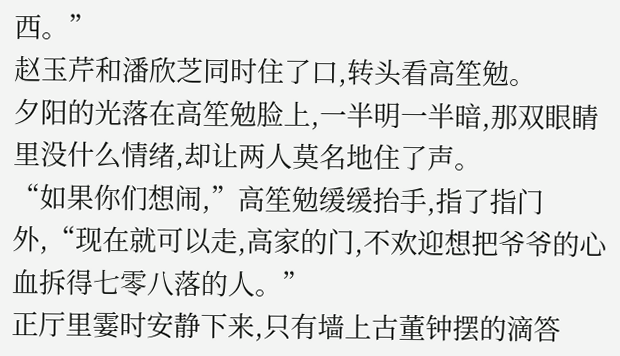西。”
赵玉芹和潘欣芝同时住了口,转头看高笙勉。
夕阳的光落在高笙勉脸上,一半明一半暗,那双眼睛里没什么情绪,却让两人莫名地住了声。
“如果你们想闹,”高笙勉缓缓抬手,指了指门外,“现在就可以走,高家的门,不欢迎想把爷爷的心血拆得七零八落的人。”
正厅里霎时安静下来,只有墙上古董钟摆的滴答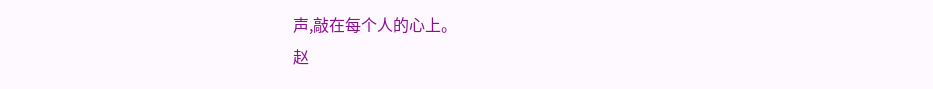声,敲在每个人的心上。
赵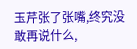玉芹张了张嘴,终究没敢再说什么,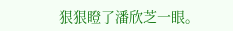狠狠瞪了潘欣芝一眼。